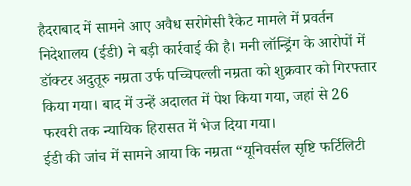हैदराबाद में सामने आए अवैध सरोगेसी रैकेट मामले में प्रवर्तन निदेशालय (ईडी) ने बड़ी कार्रवाई की है। मनी लॉन्ड्रिंग के आरोपों में डॉक्टर अदुतूरु नम्रता उर्फ पच्चिपल्ली नम्रता को शुक्रवार को गिरफ्तार किया गया। बाद में उन्हें अदालत में पेश किया गया, जहां से 26 फरवरी तक न्यायिक हिरासत में भेज दिया गया।
ईडी की जांच में सामने आया कि नम्रता “यूनिवर्सल सृष्टि फर्टिलिटी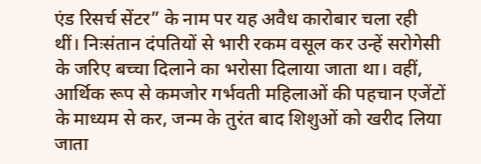एंड रिसर्च सेंटर” के नाम पर यह अवैध कारोबार चला रही थीं। निःसंतान दंपतियों से भारी रकम वसूल कर उन्हें सरोगेसी के जरिए बच्चा दिलाने का भरोसा दिलाया जाता था। वहीं, आर्थिक रूप से कमजोर गर्भवती महिलाओं की पहचान एजेंटों के माध्यम से कर, जन्म के तुरंत बाद शिशुओं को खरीद लिया जाता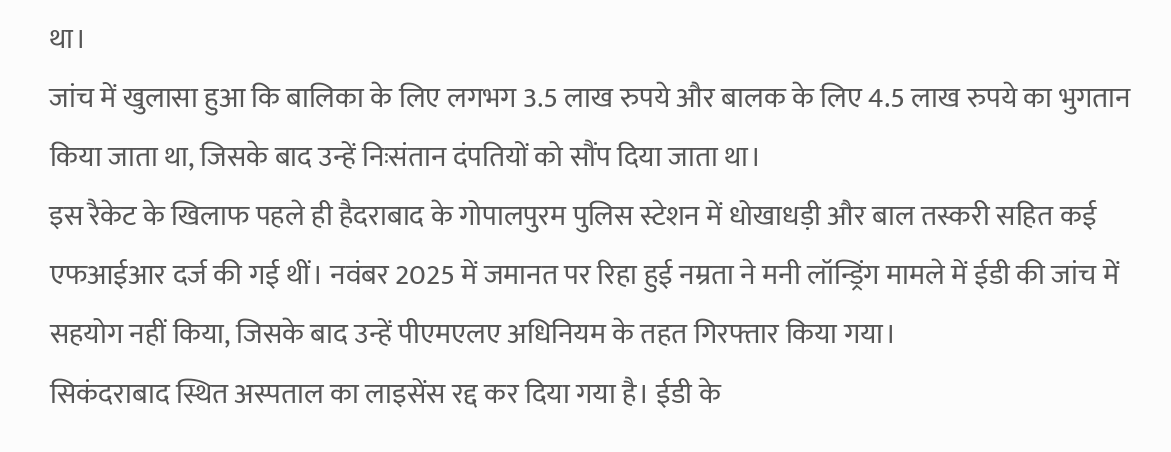था।
जांच में खुलासा हुआ कि बालिका के लिए लगभग 3.5 लाख रुपये और बालक के लिए 4.5 लाख रुपये का भुगतान किया जाता था, जिसके बाद उन्हें निःसंतान दंपतियों को सौंप दिया जाता था।
इस रैकेट के खिलाफ पहले ही हैदराबाद के गोपालपुरम पुलिस स्टेशन में धोखाधड़ी और बाल तस्करी सहित कई एफआईआर दर्ज की गई थीं। नवंबर 2025 में जमानत पर रिहा हुई नम्रता ने मनी लॉन्ड्रिंग मामले में ईडी की जांच में सहयोग नहीं किया, जिसके बाद उन्हें पीएमएलए अधिनियम के तहत गिरफ्तार किया गया।
सिकंदराबाद स्थित अस्पताल का लाइसेंस रद्द कर दिया गया है। ईडी के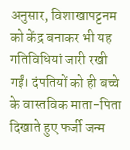अनुसार, विशाखापट्टनम को केंद्र बनाकर भी यह गतिविधियां जारी रखी गईं। दंपतियों को ही बच्चे के वास्तविक माता-पिता दिखाते हुए फर्जी जन्म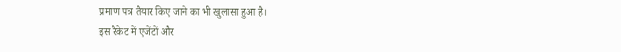प्रमाण पत्र तैयार किए जाने का भी खुलासा हुआ है।
इस रैकेट में एजेंटों और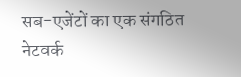सब-एजेंटों का एक संगठित नेटवर्क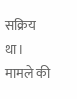सक्रिय था। मामले की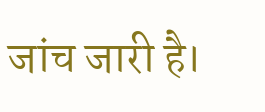जांच जारी है।